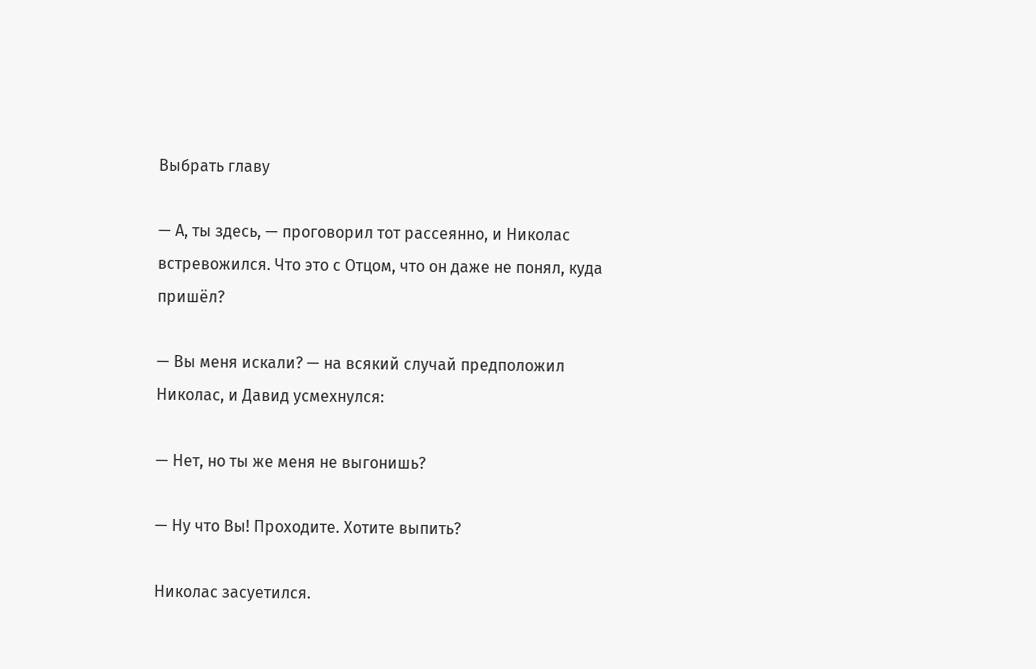Выбрать главу

— А, ты здесь, — проговорил тот рассеянно, и Николас встревожился. Что это с Отцом, что он даже не понял, куда пришёл?

— Вы меня искали? — на всякий случай предположил Николас, и Давид усмехнулся:

— Нет, но ты же меня не выгонишь?

— Ну что Вы! Проходите. Хотите выпить?

Николас засуетился.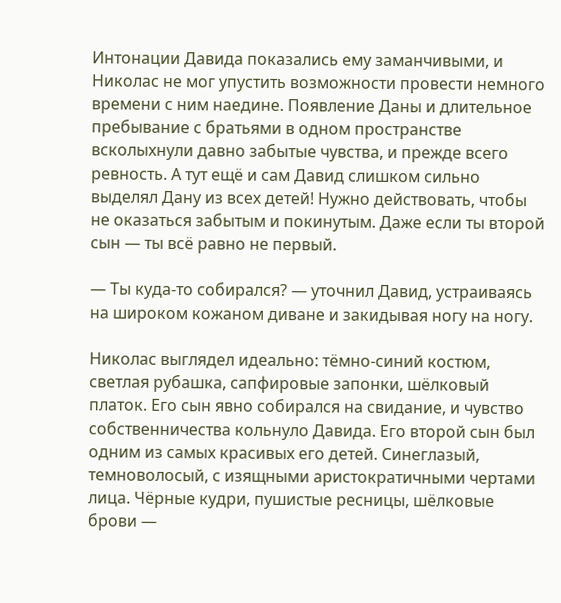Интонации Давида показались ему заманчивыми, и Николас не мог упустить возможности провести немного времени с ним наедине. Появление Даны и длительное пребывание с братьями в одном пространстве всколыхнули давно забытые чувства, и прежде всего ревность. А тут ещё и сам Давид слишком сильно выделял Дану из всех детей! Нужно действовать, чтобы не оказаться забытым и покинутым. Даже если ты второй сын — ты всё равно не первый.

— Ты куда-то собирался? — уточнил Давид, устраиваясь на широком кожаном диване и закидывая ногу на ногу.

Николас выглядел идеально: тёмно-синий костюм, светлая рубашка, сапфировые запонки, шёлковый платок. Его сын явно собирался на свидание, и чувство собственничества кольнуло Давида. Его второй сын был одним из самых красивых его детей. Синеглазый, темноволосый, с изящными аристократичными чертами лица. Чёрные кудри, пушистые ресницы, шёлковые брови —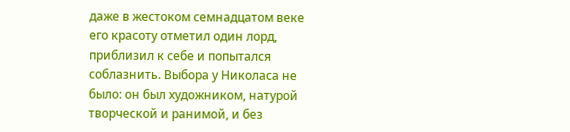даже в жестоком семнадцатом веке его красоту отметил один лорд, приблизил к себе и попытался соблазнить. Выбора у Николаса не было: он был художником, натурой творческой и ранимой, и без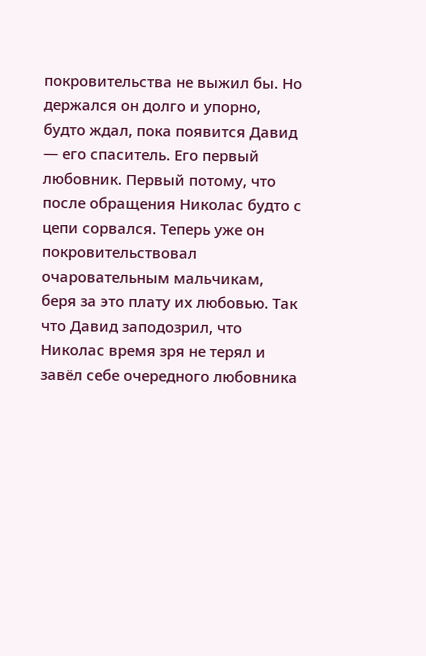покровительства не выжил бы. Но держался он долго и упорно, будто ждал, пока появится Давид — его спаситель. Его первый любовник. Первый потому, что после обращения Николас будто с цепи сорвался. Теперь уже он покровительствовал очаровательным мальчикам, беря за это плату их любовью. Так что Давид заподозрил, что Николас время зря не терял и завёл себе очередного любовника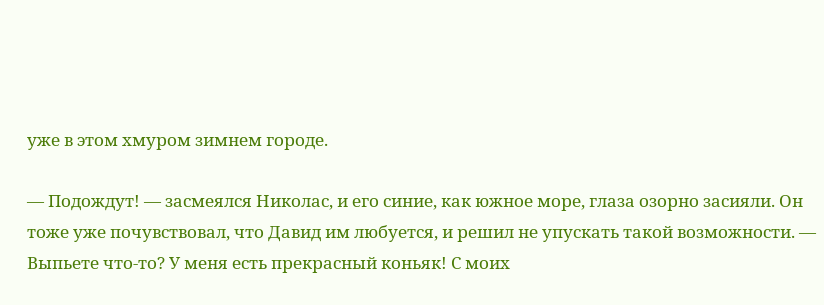уже в этом хмуром зимнем городе.

— Подождут! — засмеялся Николас, и его синие, как южное море, глаза озорно засияли. Он тоже уже почувствовал, что Давид им любуется, и решил не упускать такой возможности. — Выпьете что-то? У меня есть прекрасный коньяк! С моих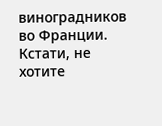виноградников во Франции. Кстати, не хотите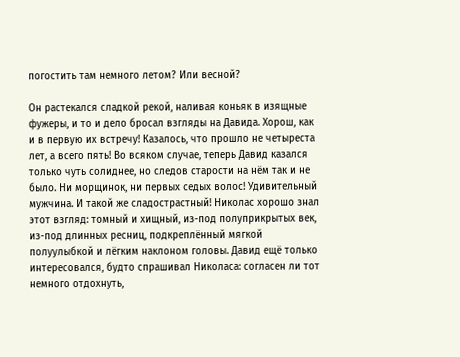погостить там немного летом? Или весной?

Он растекался сладкой рекой, наливая коньяк в изящные фужеры, и то и дело бросал взгляды на Давида. Хорош, как и в первую их встречу! Казалось, что прошло не четыреста лет, а всего пять! Во всяком случае, теперь Давид казался только чуть солиднее, но следов старости на нём так и не было. Ни морщинок, ни первых седых волос! Удивительный мужчина. И такой же сладострастный! Николас хорошо знал этот взгляд: томный и хищный, из-под полуприкрытых век, из-под длинных ресниц, подкреплённый мягкой полуулыбкой и лёгким наклоном головы. Давид ещё только интересовался, будто спрашивал Николаса: согласен ли тот немного отдохнуть,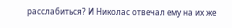расслабиться? И Николас отвечал ему на их же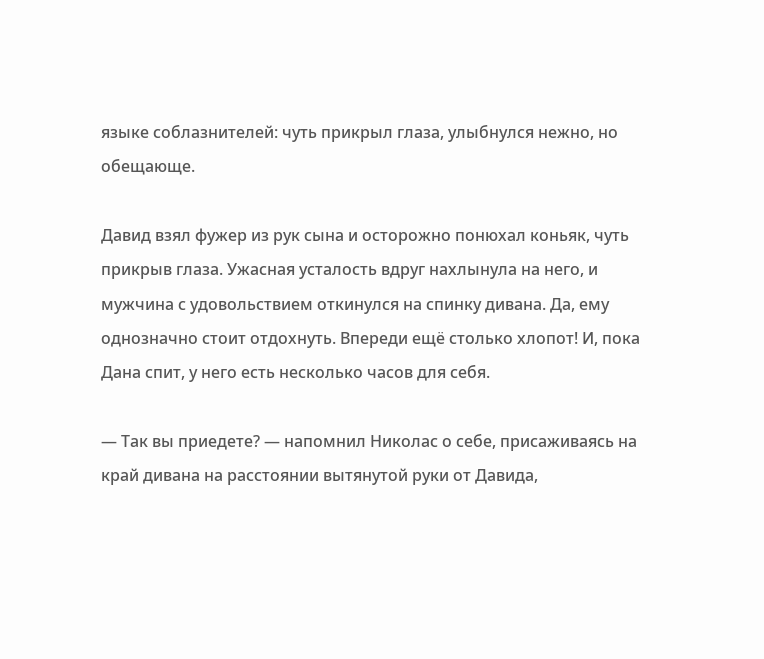языке соблазнителей: чуть прикрыл глаза, улыбнулся нежно, но обещающе.

Давид взял фужер из рук сына и осторожно понюхал коньяк, чуть прикрыв глаза. Ужасная усталость вдруг нахлынула на него, и мужчина с удовольствием откинулся на спинку дивана. Да, ему однозначно стоит отдохнуть. Впереди ещё столько хлопот! И, пока Дана спит, у него есть несколько часов для себя.

— Так вы приедете? — напомнил Николас о себе, присаживаясь на край дивана на расстоянии вытянутой руки от Давида,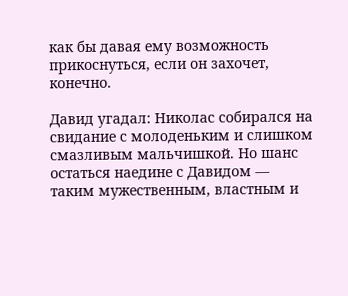как бы давая ему возможность прикоснуться, если он захочет, конечно.

Давид угадал: Николас собирался на свидание с молоденьким и слишком смазливым мальчишкой. Но шанс остаться наедине с Давидом — таким мужественным, властным и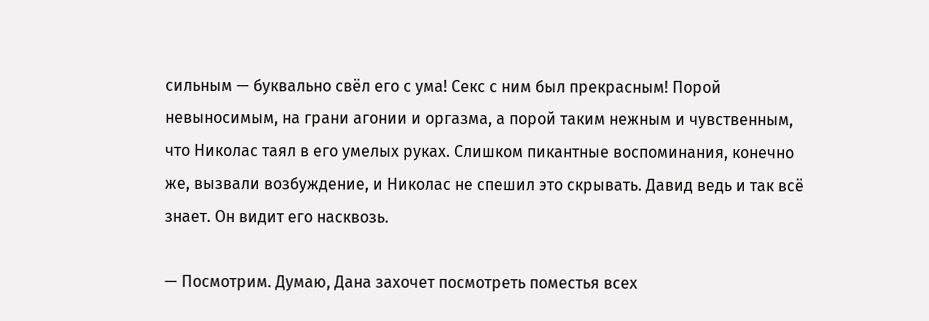сильным — буквально свёл его с ума! Секс с ним был прекрасным! Порой невыносимым, на грани агонии и оргазма, а порой таким нежным и чувственным, что Николас таял в его умелых руках. Слишком пикантные воспоминания, конечно же, вызвали возбуждение, и Николас не спешил это скрывать. Давид ведь и так всё знает. Он видит его насквозь.

— Посмотрим. Думаю, Дана захочет посмотреть поместья всех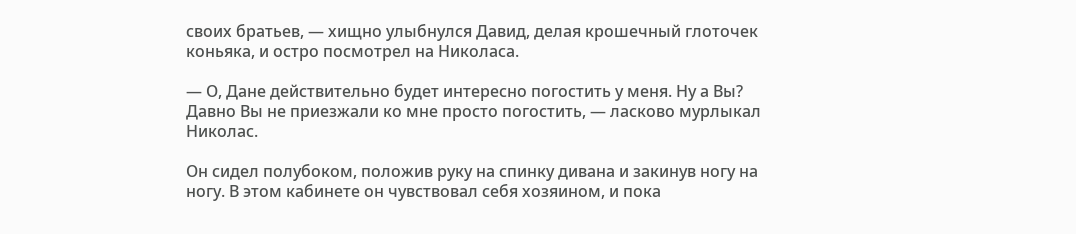своих братьев, — хищно улыбнулся Давид, делая крошечный глоточек коньяка, и остро посмотрел на Николаса.

— О, Дане действительно будет интересно погостить у меня. Ну а Вы? Давно Вы не приезжали ко мне просто погостить, — ласково мурлыкал Николас.

Он сидел полубоком, положив руку на спинку дивана и закинув ногу на ногу. В этом кабинете он чувствовал себя хозяином, и пока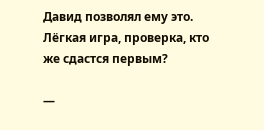Давид позволял ему это. Лёгкая игра, проверка, кто же сдастся первым?

—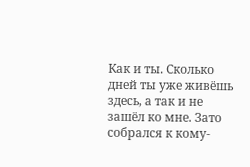Как и ты. Сколько дней ты уже живёшь здесь, а так и не зашёл ко мне. Зато собрался к кому-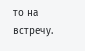то на встречу.